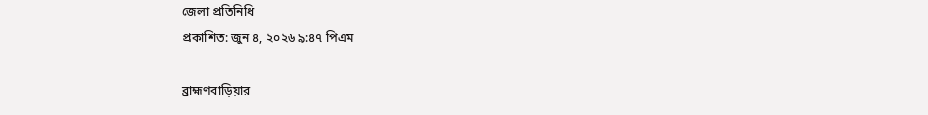জেলা প্রতিনিধি
প্রকাশিত: জুন ৪, ২০২৬ ৯:৪৭ পিএম

ব্রাহ্মণবাড়িয়ার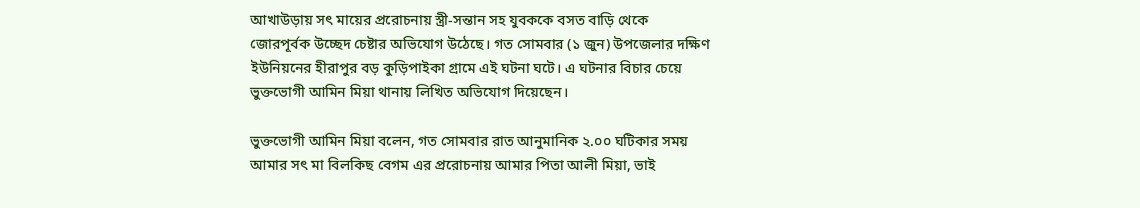আখাউড়ায় সৎ মায়ের প্ররোচনায় স্ত্রী-সন্তান সহ যুবককে বসত বাড়ি থেকে জোরপূর্বক উচ্ছেদ চেষ্টার অভিযোগ উঠেছে। গত সোমবার (১ জুন) উপজেলার দক্ষিণ ইউনিয়নের হীরাপুর বড় কুড়িপাইকা গ্রামে এই ঘটনা ঘটে। এ ঘটনার বিচার চেয়ে ভুক্তভোগী আমিন মিয়া থানায় লিখিত অভিযোগ দিয়েছেন।

ভুক্তভোগী আমিন মিয়া বলেন, গত সোমবার রাত আনুমানিক ২.০০ ঘটিকার সময় আমার সৎ মা বিলকিছ বেগম এর প্ররোচনায় আমার পিতা আলী মিয়া, ভাই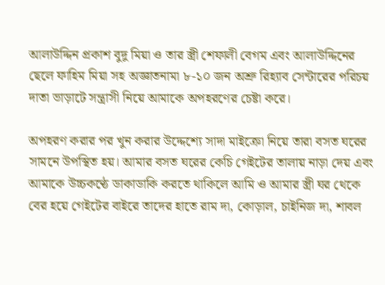আলাউদ্দিন প্রকাশ বুদু মিয়া ও তার স্ত্রী শেফালী বেগম এবং আলাউদ্দিনের ছেলে ফাহিম মিয়া সহ অজ্ঞাতনামা ৮-১০ জন অশ্রু রিহ্যাব সেন্টারের পরিচয় দাতা ভাড়াটে সন্ত্রাসী নিয়ে আমাকে অপহরণের চেষ্টা করে।

অপহরণ করার পর খুন করার উদ্দেশ্যে সাদা মাইক্রো নিয়ে তারা বসত ঘরের সামনে উপস্থিত হয়। আমার বসত ঘরের কেচি গেইটের তালায় নাড়া দেয় এবং আমাকে উচ্চকণ্ঠে ডাকাডাকি করতে থাকিলে আমি ও আমার স্ত্রী ঘর থেকে বের হয়ে গেইটের বাইরে তাদের হাতে রাম দা, কোড়াল, চাইনিজ দা, শাবল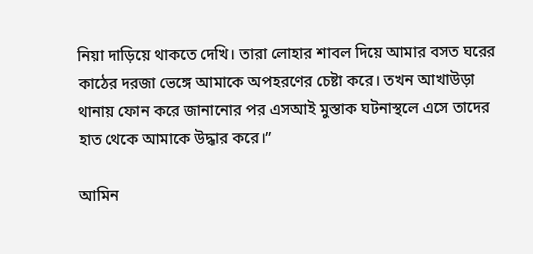নিয়া দাড়িয়ে থাকতে দেখি। তারা লোহার শাবল দিয়ে আমার বসত ঘরের কাঠের দরজা ভেঙ্গে আমাকে অপহরণের চেষ্টা করে। তখন আখাউড়া থানায় ফোন করে জানানোর পর এসআই মুস্তাক ঘটনাস্থলে এসে তাদের হাত থেকে আমাকে উদ্ধার করে।”

আমিন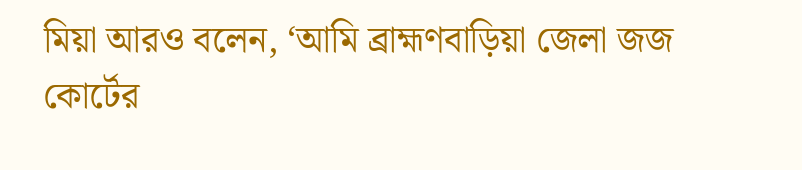মিয়া আরও বলেন, ‘আমি ব্রাহ্মণবাড়িয়া জেলা জজ কোর্টের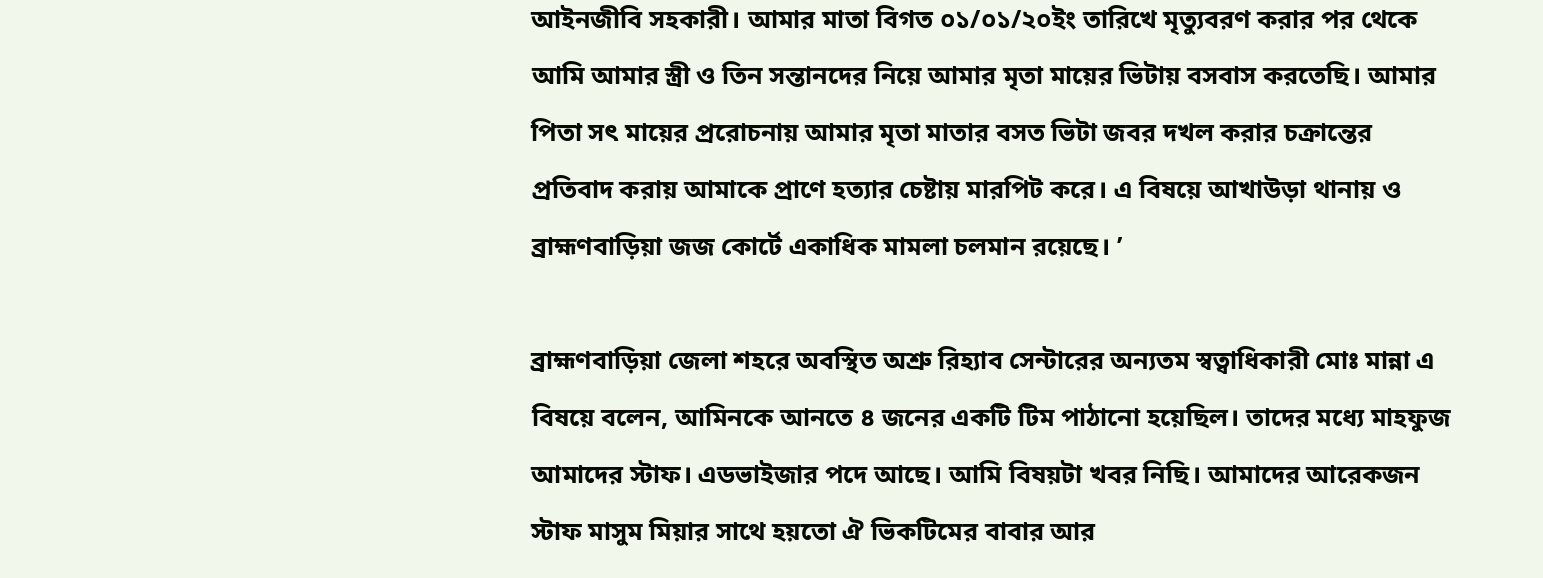আইনজীবি সহকারী। আমার মাতা বিগত ০১/০১/২০ইং তারিখে মৃত্যুবরণ করার পর থেকে আমি আমার স্ত্রী ও তিন সন্তানদের নিয়ে আমার মৃতা মায়ের ভিটায় বসবাস করতেছি। আমার পিতা সৎ মায়ের প্ররোচনায় আমার মৃতা মাতার বসত ভিটা জবর দখল করার চক্রান্তের প্রতিবাদ করায় আমাকে প্রাণে হত্যার চেষ্টায় মারপিট করে। এ বিষয়ে আখাউড়া থানায় ও ব্রাহ্মণবাড়িয়া জজ কোর্টে একাধিক মামলা চলমান রয়েছে। ’

ব্রাহ্মণবাড়িয়া জেলা শহরে অবস্থিত অশ্রু রিহ্যাব সেন্টারের অন্যতম স্বত্বাধিকারী মোঃ মান্না এ বিষয়ে বলেন, আমিনকে আনতে ৪ জনের একটি টিম পাঠানো হয়েছিল। তাদের মধ্যে মাহফুজ আমাদের স্টাফ। এডভাইজার পদে আছে। আমি বিষয়টা খবর নিছি। আমাদের আরেকজন স্টাফ মাসুম মিয়ার সাথে হয়তো ঐ ভিকটিমের বাবার আর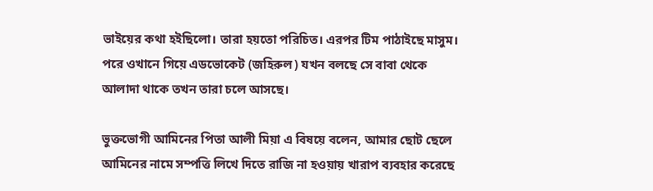ভাইয়ের কথা হইছিলো। তারা হয়তো পরিচিত। এরপর টিম পাঠাইছে মাসুম। পরে ওখানে গিয়ে এডভোকেট (জহিরুল) যখন বলছে সে বাবা থেকে আলাদা থাকে তখন তারা চলে আসছে।

ভুক্তভোগী আমিনের পিতা আলী মিয়া এ বিষয়ে বলেন, আমার ছোট ছেলে আমিনের নামে সম্পত্তি লিখে দিতে রাজি না হওয়ায় খারাপ ব্যবহার করেছে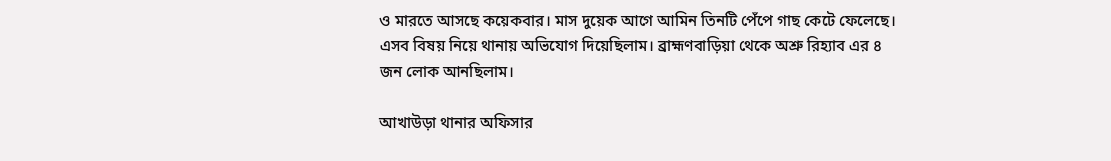ও মারতে আসছে কয়েকবার। মাস দুয়েক আগে আমিন তিনটি পেঁপে গাছ কেটে ফেলেছে। এসব বিষয় নিয়ে থানায় অভিযোগ দিয়েছিলাম। ব্রাহ্মণবাড়িয়া থেকে অশ্রু রিহ্যাব এর ৪ জন লোক আনছিলাম।

আখাউড়া থানার অফিসার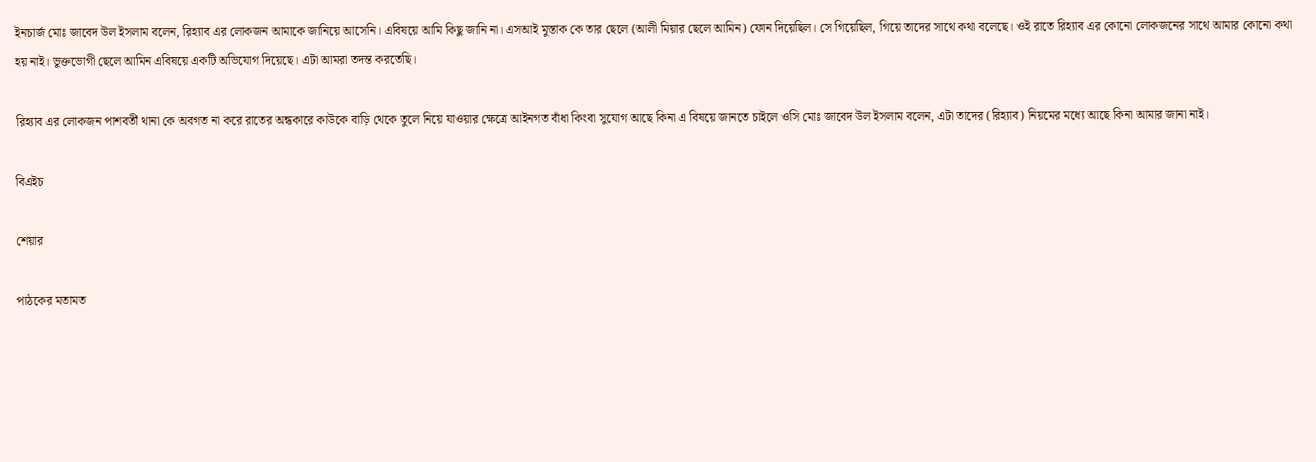ইনচার্জ মোঃ জাবেদ উল ইসলাম বলেন, রিহ্যাব এর লোকজন আমাকে জানিয়ে আসেনি। এবিষয়ে আমি কিছু জানি না। এসআই মুস্তাক কে তার ছেলে (আলী মিয়ার ছেলে আমিন) ফোন দিয়েছিল। সে গিয়েছিল, গিয়ে তাদের সাথে কথা বলেছে। ওই রাতে রিহ্যাব এর কোনো লোকজনের সাথে আমার কোনো কথা হয় নাই। ভুক্তভোগী ছেলে আমিন এবিষয়ে একটি অভিযোগ দিয়েছে। এটা আমরা তদন্ত করতেছি।

রিহ্যাব এর লোকজন পাশবর্তী থানা কে অবগত না করে রাতের অন্ধকারে কাউকে বাড়ি থেকে তুলে নিয়ে যাওয়ার ক্ষেত্রে আইনগত বাঁধা কিংবা সুযোগ আছে কিনা এ বিষয়ে জানতে চাইলে ওসি মোঃ জাবেদ উল ইসলাম বলেন, এটা তাদের (রিহ্যাব) নিয়মের মধ্যে আছে কিনা আমার জানা নাই।

বিএইচ

শেয়ার

পাঠকের মতামত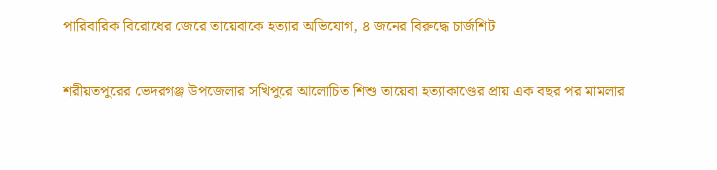পারিবারিক বিরোধের জেরে তায়েবাকে হত্যার অভিযোগ, ৪ জনের বিরুদ্ধে চার্জশিট

শরীয়তপুরের ভেদরগঞ্জ উপজেলার সখিপুরে আলোচিত শিশু তায়েবা হত্যাকাণ্ডের প্রায় এক বছর পর মামলার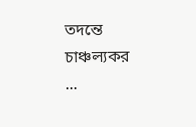তদন্তে চাঞ্চল্যকর ...